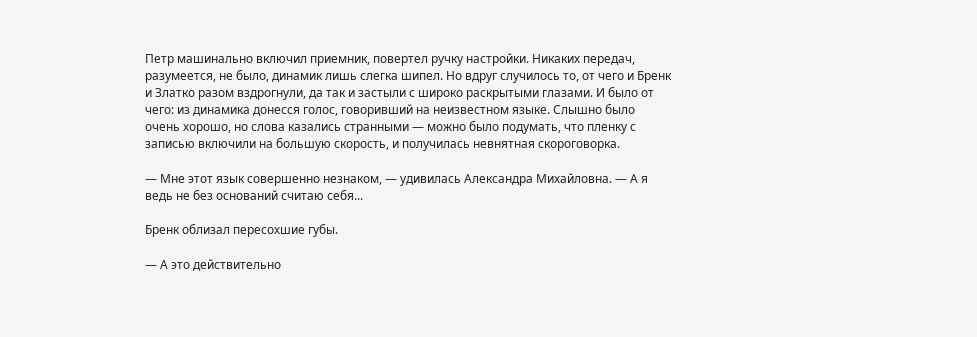Петр машинально включил приемник, повертел ручку настройки. Никаких передач, разумеется, не было, динамик лишь слегка шипел. Но вдруг случилось то, от чего и Бренк и Златко разом вздрогнули, да так и застыли с широко раскрытыми глазами. И было от чего: из динамика донесся голос, говоривший на неизвестном языке. Слышно было очень хорошо, но слова казались странными — можно было подумать, что пленку с записью включили на большую скорость, и получилась невнятная скороговорка.

— Мне этот язык совершенно незнаком, — удивилась Александра Михайловна. — А я ведь не без оснований считаю себя...

Бренк облизал пересохшие губы.

— А это действительно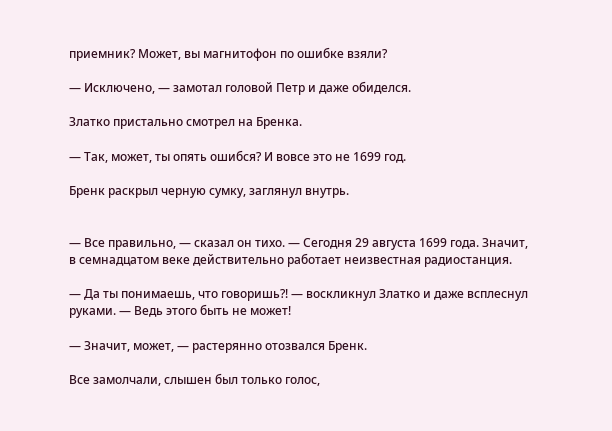приемник? Может, вы магнитофон по ошибке взяли?

— Исключено, — замотал головой Петр и даже обиделся.

Златко пристально смотрел на Бренка.

— Так, может, ты опять ошибся? И вовсе это не 1699 год.

Бренк раскрыл черную сумку, заглянул внутрь.


— Все правильно, — сказал он тихо. — Сегодня 29 августа 1699 года. Значит, в семнадцатом веке действительно работает неизвестная радиостанция.

— Да ты понимаешь, что говоришь?! — воскликнул Златко и даже всплеснул руками. — Ведь этого быть не может!

— Значит, может, — растерянно отозвался Бренк.

Все замолчали, слышен был только голос,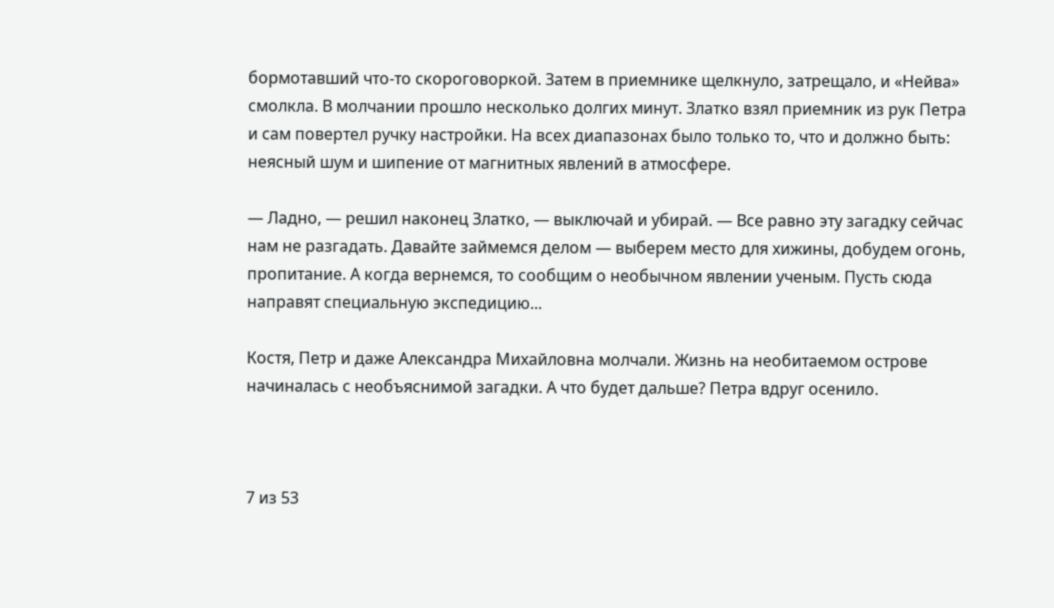бормотавший что-то скороговоркой. Затем в приемнике щелкнуло, затрещало, и «Нейва» смолкла. В молчании прошло несколько долгих минут. Златко взял приемник из рук Петра и сам повертел ручку настройки. На всех диапазонах было только то, что и должно быть: неясный шум и шипение от магнитных явлений в атмосфере.

— Ладно, — решил наконец Златко, — выключай и убирай. — Все равно эту загадку сейчас нам не разгадать. Давайте займемся делом — выберем место для хижины, добудем огонь, пропитание. А когда вернемся, то сообщим о необычном явлении ученым. Пусть сюда направят специальную экспедицию...

Костя, Петр и даже Александра Михайловна молчали. Жизнь на необитаемом острове начиналась с необъяснимой загадки. А что будет дальше? Петра вдруг осенило.



7 из 53